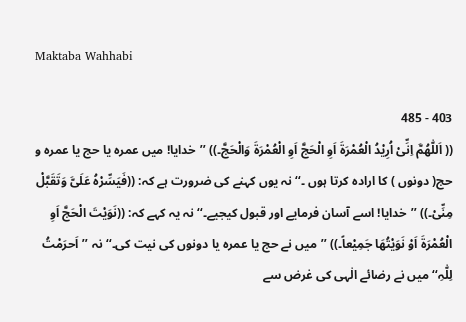Maktaba Wahhabi

403 - 485
(( اَللّٰھُمَّ اِنِّیْ اُرِیْدُ الْعُمْرَۃَ اَوِ الْحَجَّ اَوِ الْعُمْرَۃَ وَالْحَجَّ۔)) ’’خدایا! میں عمرہ یا حج یا عمرہ و حج( دونوں ) کا ارادہ کرتا ہوں ۔‘‘ نہ یوں کہنے کی ضرورت ہے کہ: ((فَیَسِّرْہُ عَلَیَّ وَتَقَبَّلْ مِنِّیْ۔)) ’’خدایا! اسے آسان فرمایے اور قبول کیجیے۔‘‘ نہ یہ کہے کہ: ((نَوَیْتَ الْحَجَّ اَوِ الْعُمْرَۃَ اَوْ نَوَیْتُھَا جَمِیْعاً۔)) ’’میں نے حج یا عمرہ یا دونوں کی نیت کی۔‘‘ نہ ’’اَحرَمْتُ لِلّٰہِ‘‘ میں نے رضائے الٰہی کی غرض سے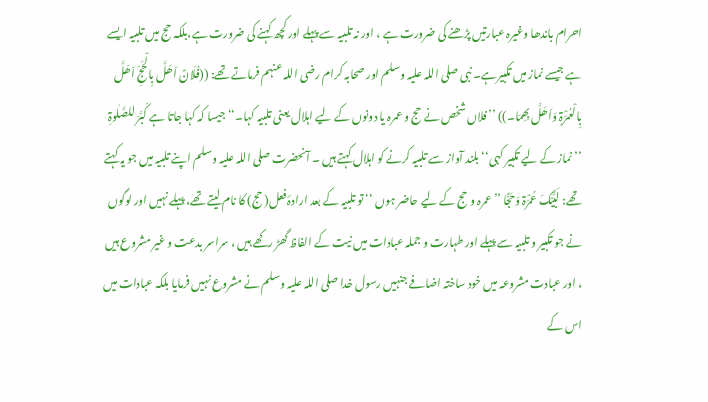احرام باندھا وغیرہ عبارتیں پڑھنے کی ضرورت ہے ، اور نہ تلبیہ سے پہلے اور کچھ کہنے کی ضرورت ہے،بلکہ حج میں تلبیہ ایسے ہے جیسے نماز میں تکبیرہے۔ نبی صلی اللہ علیہ وسلم اور صحابہ کرام رضی اللہ عنہم فرماتے تھے: ((فُلَانٌ اَھَلَّ بِالْحَجِّ اَھَلَّ بِالْعُمْرَۃِ وَاَھَلَّ بِھِمَا۔)) ’’فلاں شخص نے حج و عمرہ یا دونوں کے لیے اہلال یعنی تلبیہ کہا۔‘‘ جیسا کہ کہا جاتا ہے کَبَّرَ للصَّلٰوۃِ ’’نماز کے لیے تکبیر کہی‘‘ بلند آواز سے تلبیہ کرنے کو اہلال کہتے ہیں ۔ آنحضرت صلی اللہ علیہ وسلم اپنے تلبیہ میں جو یہ کہتے تھے: لَبَّیْکَ عُمْرَۃ وَحَجًّا ’’عمرہ و حج کے لیے حاضر ہوں ‘‘ تو تلبیہ کے بعد ارادۂ فعل( حج) کا نام لیتے تھے، پہلے نہیں اور لوگوں نے جو تکبیر و تلبیہ سے پہلے اور طہارت و جملہ عبادات میں نیت کے الفاظ گھڑ رکھے ہیں ، سراسر بدعت و غیر مشروع ہیں ، اور عبادت مشروعہ میں خود ساختہ اضافے جنہیں رسول خدا صلی اللہ علیہ وسلم نے مشروع نہیں فرمایا بلکہ عبادات میں اس کے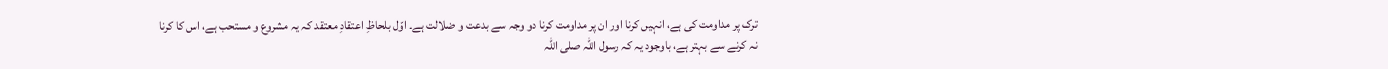ترک پر مداومت کی ہے، انہیں کرنا اور ان پر مداومت کرنا دو وجہ سے بدعت و ضلالت ہے۔ اوّل بلحاظِ اعتقادِ معتقد کہ یہ مشروع و مستحب ہے، اس کا کرنا نہ کرنے سے بہتر ہے، باوجود یہ کہ رسول اللہ صلی اللہ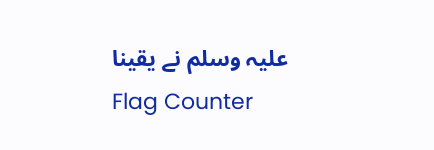علیہ وسلم نے یقینا
Flag Counter